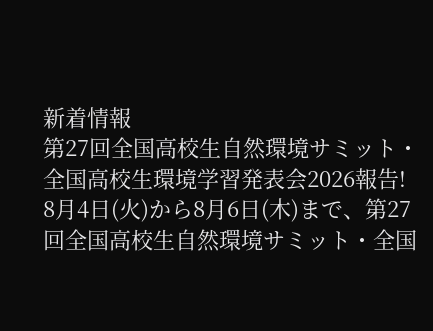新着情報
第27回全国高校生自然環境サミット・全国高校生環境学習発表会2026報告!
8月4日(火)から8月6日(木)まで、第27回全国高校生自然環境サミット・全国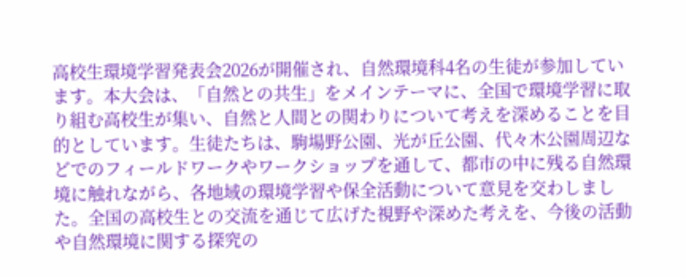高校生環境学習発表会2026が開催され、自然環境科4名の生徒が参加しています。本大会は、「自然との共生」をメインテーマに、全国で環境学習に取り組む高校生が集い、自然と人間との関わりについて考えを深めることを目的としています。生徒たちは、駒場野公園、光が丘公園、代々木公園周辺などでのフィールドワークやワークショップを通して、都市の中に残る自然環境に触れながら、各地域の環境学習や保全活動について意見を交わしました。全国の高校生との交流を通じて広げた視野や深めた考えを、今後の活動や自然環境に関する探究の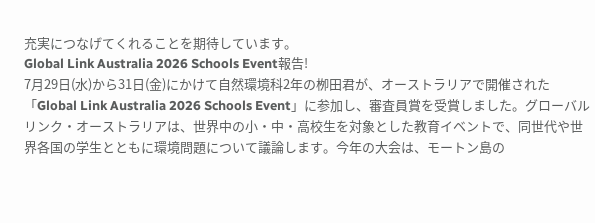充実につなげてくれることを期待しています。
Global Link Australia 2026 Schools Event報告!
7月29日(水)から31日(金)にかけて自然環境科2年の栁田君が、オーストラリアで開催された「Global Link Australia 2026 Schools Event」に参加し、審査員賞を受賞しました。グローバルリンク・オーストラリアは、世界中の小・中・高校生を対象とした教育イベントで、同世代や世界各国の学生とともに環境問題について議論します。今年の大会は、モートン島の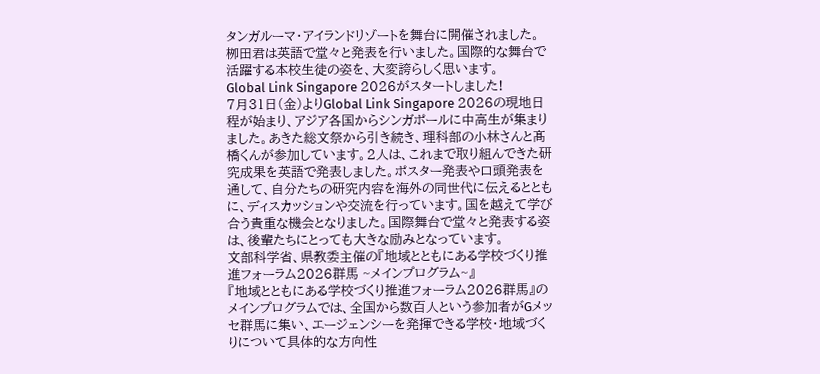タンガルーマ・アイランドリゾートを舞台に開催されました。栁田君は英語で堂々と発表を行いました。国際的な舞台で活躍する本校生徒の姿を、大変誇らしく思います。
Global Link Singapore 2026がスタートしました!
7月31日(金)よりGlobal Link Singapore 2026の現地日程が始まり、アジア各国からシンガポールに中高生が集まりました。あきた総文祭から引き続き、理科部の小林さんと髙橋くんが参加しています。2人は、これまで取り組んできた研究成果を英語で発表しました。ポスター発表や口頭発表を通して、自分たちの研究内容を海外の同世代に伝えるとともに、ディスカッションや交流を行っています。国を越えて学び合う貴重な機会となりました。国際舞台で堂々と発表する姿は、後輩たちにとっても大きな励みとなっています。
文部科学省、県教委主催の『地域とともにある学校づくり推進フォーラム2026群馬 ~メインプログラム~』
『地域とともにある学校づくり推進フォーラム2026群馬』のメインプログラムでは、全国から数百人という参加者がGメッセ群馬に集い、エージェンシーを発揮できる学校・地域づくりについて具体的な方向性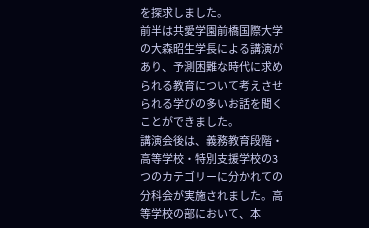を探求しました。
前半は共愛学園前橋国際大学の大森昭生学長による講演があり、予測困難な時代に求められる教育について考えさせられる学びの多いお話を聞くことができました。
講演会後は、義務教育段階・高等学校・特別支援学校の3つのカテゴリーに分かれての分科会が実施されました。高等学校の部において、本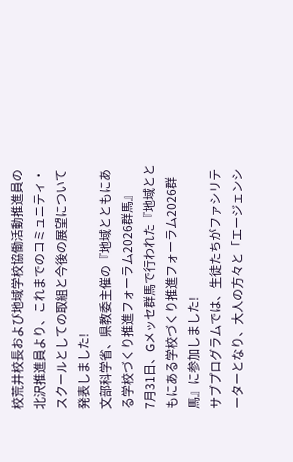校荒井校長および地域学校協働活動推進員の北沢推進員より、これまでのコミュニティ・スクールとしての取組と今後の展望について発表しました!
文部科学省、県教委主催の『地域とともにある学校づくり推進フォーラム2026群馬』
7月31日、Gメッセ群馬で行われた『地域とともにある学校づくり推進フォーラム2026群馬』に参加しました!
サブプログラムでは、生徒たちがファシリテーターとなり、大人の方々と「エージェンシ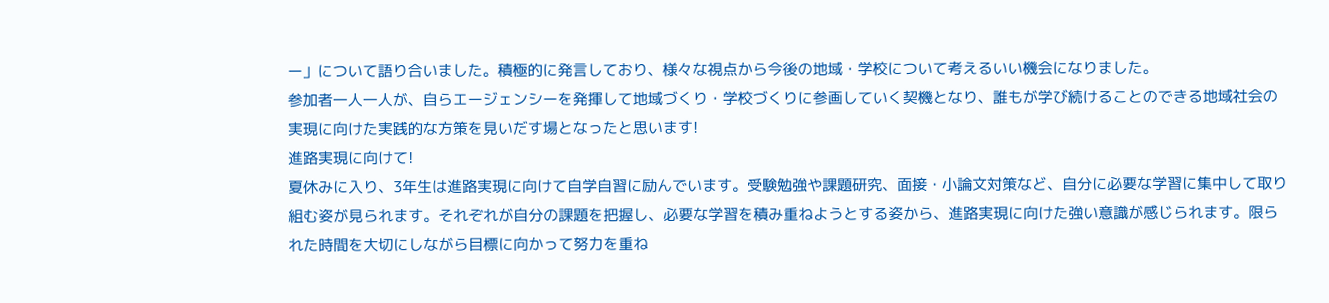ー」について語り合いました。積極的に発言しており、様々な視点から今後の地域・学校について考えるいい機会になりました。
参加者一人一人が、自らエージェンシーを発揮して地域づくり・学校づくりに参画していく契機となり、誰もが学び続けることのできる地域社会の実現に向けた実践的な方策を見いだす場となったと思います!
進路実現に向けて!
夏休みに入り、3年生は進路実現に向けて自学自習に励んでいます。受験勉強や課題研究、面接・小論文対策など、自分に必要な学習に集中して取り組む姿が見られます。それぞれが自分の課題を把握し、必要な学習を積み重ねようとする姿から、進路実現に向けた強い意識が感じられます。限られた時間を大切にしながら目標に向かって努力を重ね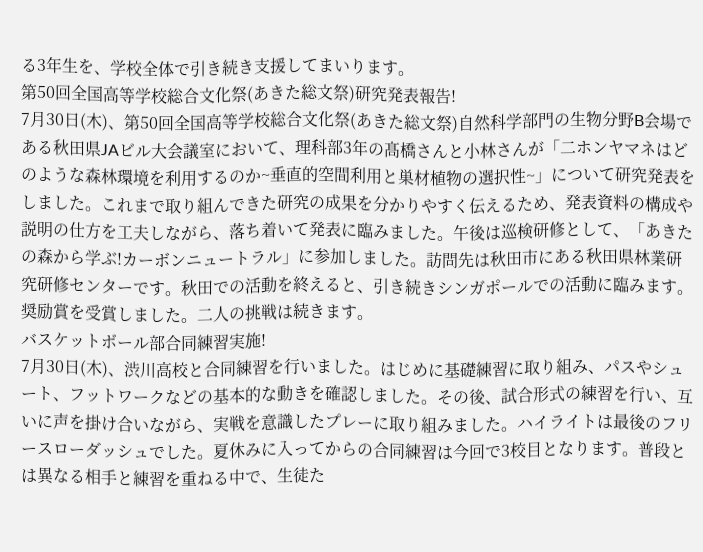る3年生を、学校全体で引き続き支援してまいります。
第50回全国高等学校総合文化祭(あきた総文祭)研究発表報告!
7月30日(木)、第50回全国高等学校総合文化祭(あきた総文祭)自然科学部門の生物分野B会場である秋田県JAビル大会議室において、理科部3年の髙橋さんと小林さんが「二ホンヤマネはどのような森林環境を利用するのか~垂直的空間利用と巣材植物の選択性~」について研究発表をしました。これまで取り組んできた研究の成果を分かりやすく伝えるため、発表資料の構成や説明の仕方を工夫しながら、落ち着いて発表に臨みました。午後は巡検研修として、「あきたの森から学ぶ!カーボンニュートラル」に参加しました。訪問先は秋田市にある秋田県林業研究研修センターです。秋田での活動を終えると、引き続きシンガポールでの活動に臨みます。奨励賞を受賞しました。二人の挑戦は続きます。
バスケットボール部合同練習実施!
7月30日(木)、渋川高校と合同練習を行いました。はじめに基礎練習に取り組み、パスやシュート、フットワークなどの基本的な動きを確認しました。その後、試合形式の練習を行い、互いに声を掛け合いながら、実戦を意識したプレーに取り組みました。ハイライトは最後のフリースローダッシュでした。夏休みに入ってからの合同練習は今回で3校目となります。普段とは異なる相手と練習を重ねる中で、生徒た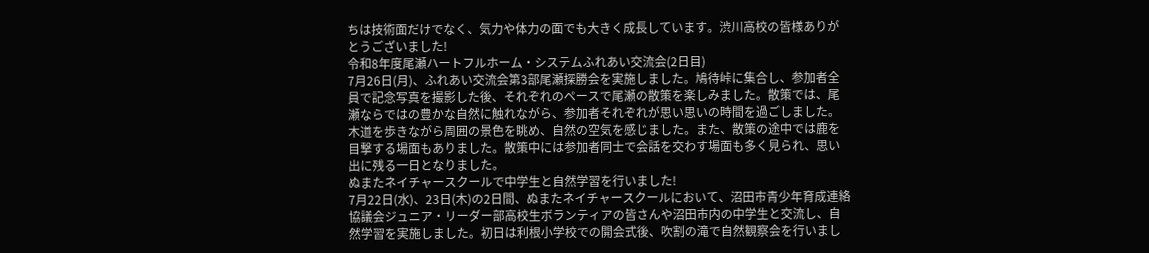ちは技術面だけでなく、気力や体力の面でも大きく成長しています。渋川高校の皆様ありがとうございました!
令和8年度尾瀬ハートフルホーム・システムふれあい交流会(2日目)
7月26日(月)、ふれあい交流会第3部尾瀬探勝会を実施しました。鳩待峠に集合し、参加者全員で記念写真を撮影した後、それぞれのペースで尾瀬の散策を楽しみました。散策では、尾瀬ならではの豊かな自然に触れながら、参加者それぞれが思い思いの時間を過ごしました。木道を歩きながら周囲の景色を眺め、自然の空気を感じました。また、散策の途中では鹿を目撃する場面もありました。散策中には参加者同士で会話を交わす場面も多く見られ、思い出に残る一日となりました。
ぬまたネイチャースクールで中学生と自然学習を行いました!
7月22日(水)、23日(木)の2日間、ぬまたネイチャースクールにおいて、沼田市青少年育成連絡協議会ジュニア・リーダー部高校生ボランティアの皆さんや沼田市内の中学生と交流し、自然学習を実施しました。初日は利根小学校での開会式後、吹割の滝で自然観察会を行いまし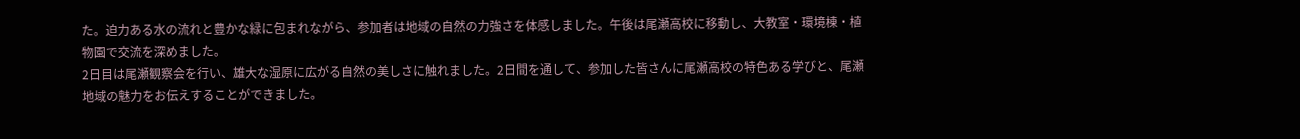た。迫力ある水の流れと豊かな緑に包まれながら、参加者は地域の自然の力強さを体感しました。午後は尾瀬高校に移動し、大教室・環境棟・植物園で交流を深めました。
2日目は尾瀬観察会を行い、雄大な湿原に広がる自然の美しさに触れました。2日間を通して、参加した皆さんに尾瀬高校の特色ある学びと、尾瀬地域の魅力をお伝えすることができました。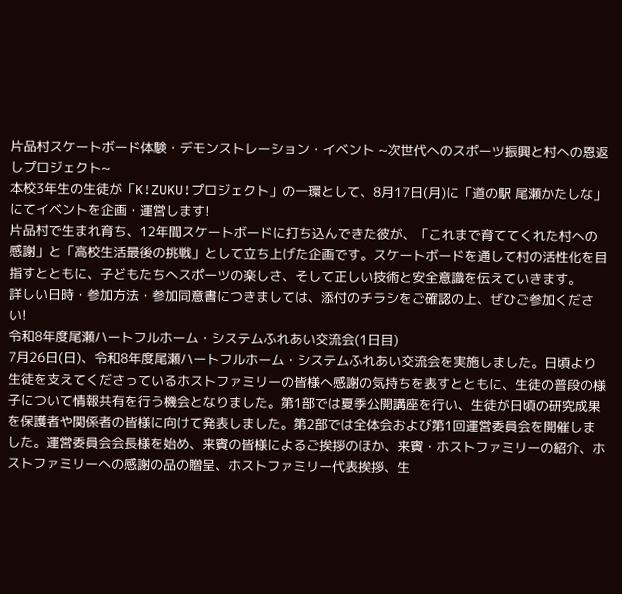片品村スケートボード体験・デモンストレーション・イベント ~次世代へのスポーツ振興と村への恩返しプロジェクト~
本校3年生の生徒が「K!ZUKU!プロジェクト」の一環として、8月17日(月)に「道の駅 尾瀬かたしな」にてイベントを企画・運営します!
片品村で生まれ育ち、12年間スケートボードに打ち込んできた彼が、「これまで育ててくれた村への感謝」と「高校生活最後の挑戦」として立ち上げた企画です。スケートボードを通して村の活性化を目指すとともに、子どもたちへスポーツの楽しさ、そして正しい技術と安全意識を伝えていきます。
詳しい日時・参加方法・参加同意書につきましては、添付のチラシをご確認の上、ぜひご参加ください!
令和8年度尾瀬ハートフルホーム・システムふれあい交流会(1日目)
7月26日(日)、令和8年度尾瀬ハートフルホーム・システムふれあい交流会を実施しました。日頃より生徒を支えてくださっているホストファミリーの皆様へ感謝の気持ちを表すとともに、生徒の普段の様子について情報共有を行う機会となりました。第1部では夏季公開講座を行い、生徒が日頃の研究成果を保護者や関係者の皆様に向けて発表しました。第2部では全体会および第1回運営委員会を開催しました。運営委員会会長様を始め、来賓の皆様によるご挨拶のほか、来賓・ホストファミリーの紹介、ホストファミリーへの感謝の品の贈呈、ホストファミリー代表挨拶、生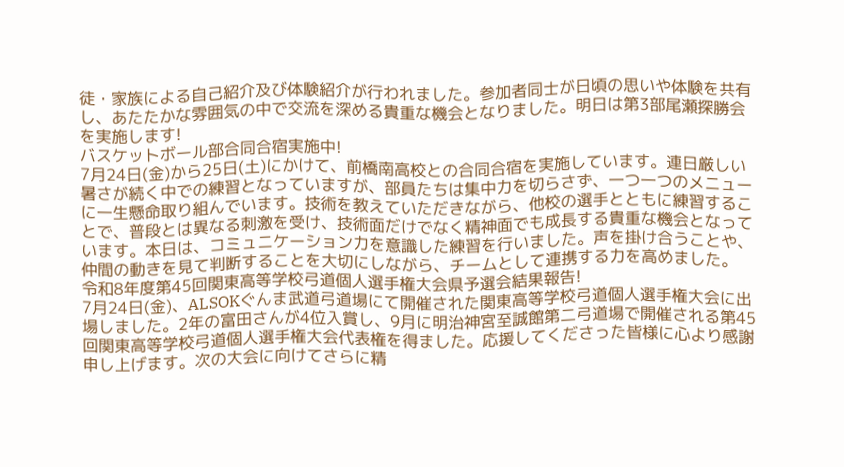徒・家族による自己紹介及び体験紹介が行われました。参加者同士が日頃の思いや体験を共有し、あたたかな雰囲気の中で交流を深める貴重な機会となりました。明日は第3部尾瀬探勝会を実施します!
バスケットボール部合同合宿実施中!
7月24日(金)から25日(土)にかけて、前橋南高校との合同合宿を実施しています。連日厳しい暑さが続く中での練習となっていますが、部員たちは集中力を切らさず、一つ一つのメニューに一生懸命取り組んでいます。技術を教えていただきながら、他校の選手とともに練習することで、普段とは異なる刺激を受け、技術面だけでなく精神面でも成長する貴重な機会となっています。本日は、コミュニケーション力を意識した練習を行いました。声を掛け合うことや、仲間の動きを見て判断することを大切にしながら、チームとして連携する力を高めました。
令和8年度第45回関東高等学校弓道個人選手権大会県予選会結果報告!
7月24日(金)、ALSOKぐんま武道弓道場にて開催された関東高等学校弓道個人選手権大会に出場しました。2年の富田さんが4位入賞し、9月に明治神宮至誠館第二弓道場で開催される第45回関東高等学校弓道個人選手権大会代表権を得ました。応援してくださった皆様に心より感謝申し上げます。次の大会に向けてさらに精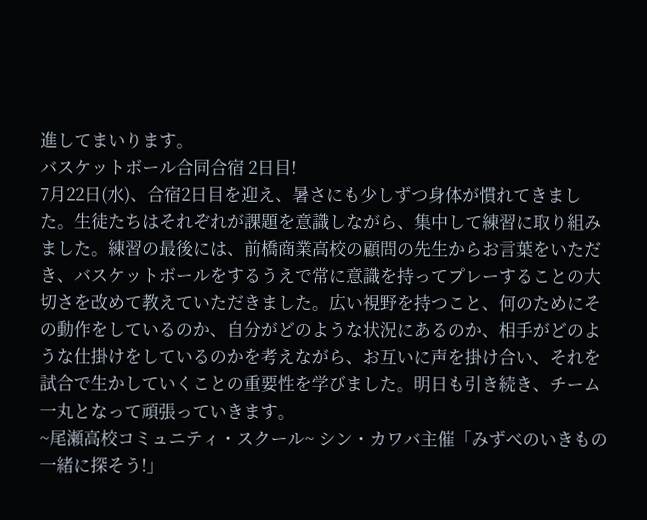進してまいります。
バスケットボール合同合宿 2日目!
7月22日(水)、合宿2日目を迎え、暑さにも少しずつ身体が慣れてきました。生徒たちはそれぞれが課題を意識しながら、集中して練習に取り組みました。練習の最後には、前橋商業高校の顧問の先生からお言葉をいただき、バスケットボールをするうえで常に意識を持ってプレーすることの大切さを改めて教えていただきました。広い視野を持つこと、何のためにその動作をしているのか、自分がどのような状況にあるのか、相手がどのような仕掛けをしているのかを考えながら、お互いに声を掛け合い、それを試合で生かしていくことの重要性を学びました。明日も引き続き、チーム一丸となって頑張っていきます。
~尾瀬高校コミュニティ・スクール~ シン・カワバ主催「みずべのいきもの一緒に探そう!」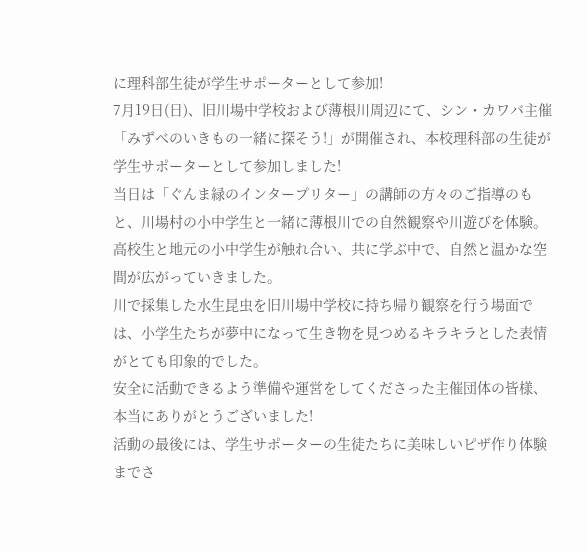に理科部生徒が学生サポーターとして参加!
7月19日(日)、旧川場中学校および薄根川周辺にて、シン・カワバ主催「みずべのいきもの一緒に探そう!」が開催され、本校理科部の生徒が学生サポーターとして参加しました!
当日は「ぐんま緑のインタープリター」の講師の方々のご指導のもと、川場村の小中学生と一緒に薄根川での自然観察や川遊びを体験。高校生と地元の小中学生が触れ合い、共に学ぶ中で、自然と温かな空間が広がっていきました。
川で採集した水生昆虫を旧川場中学校に持ち帰り観察を行う場面では、小学生たちが夢中になって生き物を見つめるキラキラとした表情がとても印象的でした。
安全に活動できるよう準備や運営をしてくださった主催団体の皆様、本当にありがとうございました!
活動の最後には、学生サポーターの生徒たちに美味しいピザ作り体験までさ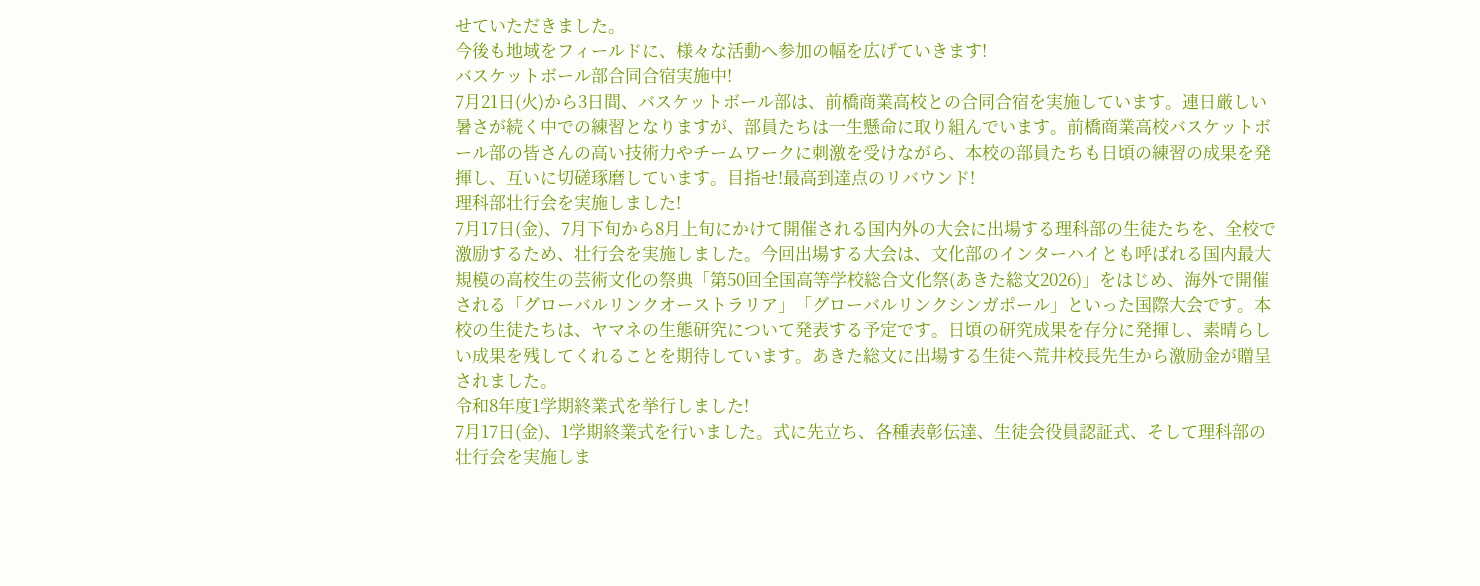せていただきました。
今後も地域をフィールドに、様々な活動へ参加の幅を広げていきます!
バスケットボール部合同合宿実施中!
7月21日(火)から3日間、バスケットボール部は、前橋商業高校との合同合宿を実施しています。連日厳しい暑さが続く中での練習となりますが、部員たちは一生懸命に取り組んでいます。前橋商業高校バスケットボール部の皆さんの高い技術力やチームワークに刺激を受けながら、本校の部員たちも日頃の練習の成果を発揮し、互いに切磋琢磨しています。目指せ!最高到達点のリバウンド!
理科部壮行会を実施しました!
7月17日(金)、7月下旬から8月上旬にかけて開催される国内外の大会に出場する理科部の生徒たちを、全校で激励するため、壮行会を実施しました。今回出場する大会は、文化部のインターハイとも呼ばれる国内最大規模の高校生の芸術文化の祭典「第50回全国高等学校総合文化祭(あきた総文2026)」をはじめ、海外で開催される「グローバルリンクオーストラリア」「グローバルリンクシンガポール」といった国際大会です。本校の生徒たちは、ヤマネの生態研究について発表する予定です。日頃の研究成果を存分に発揮し、素晴らしい成果を残してくれることを期待しています。あきた総文に出場する生徒へ荒井校長先生から激励金が贈呈されました。
令和8年度1学期終業式を挙行しました!
7月17日(金)、1学期終業式を行いました。式に先立ち、各種表彰伝達、生徒会役員認証式、そして理科部の壮行会を実施しま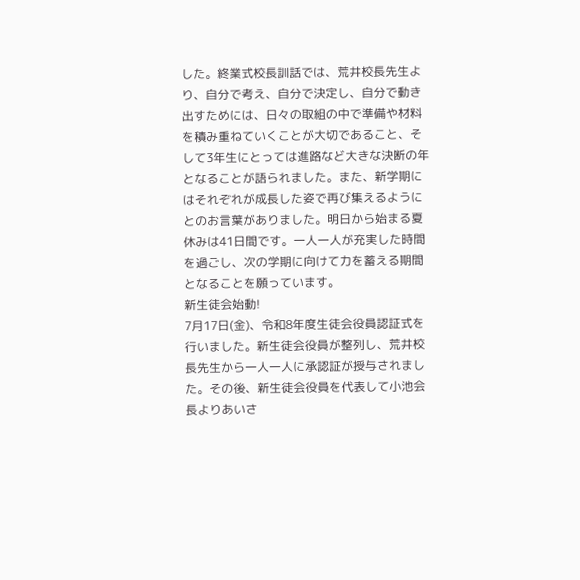した。終業式校長訓話では、荒井校長先生より、自分で考え、自分で決定し、自分で動き出すためには、日々の取組の中で準備や材料を積み重ねていくことが大切であること、そして3年生にとっては進路など大きな決断の年となることが語られました。また、新学期にはそれぞれが成長した姿で再び集えるようにとのお言葉がありました。明日から始まる夏休みは41日間です。一人一人が充実した時間を過ごし、次の学期に向けて力を蓄える期間となることを願っています。
新生徒会始動!
7月17日(金)、令和8年度生徒会役員認証式を行いました。新生徒会役員が整列し、荒井校長先生から一人一人に承認証が授与されました。その後、新生徒会役員を代表して小池会長よりあいさ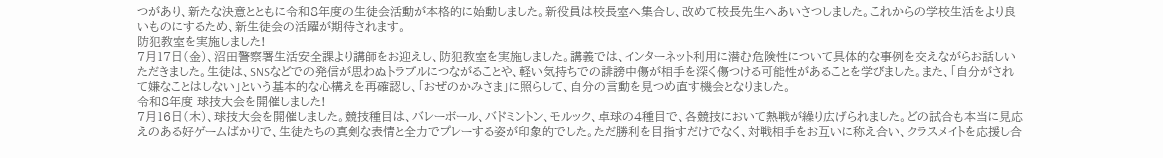つがあり、新たな決意とともに令和8年度の生徒会活動が本格的に始動しました。新役員は校長室へ集合し、改めて校長先生へあいさつしました。これからの学校生活をより良いものにするため、新生徒会の活躍が期待されます。
防犯教室を実施しました!
7月17日(金)、沼田警察署生活安全課より講師をお迎えし、防犯教室を実施しました。講義では、インターネット利用に潜む危険性について具体的な事例を交えながらお話しいただきました。生徒は、SNSなどでの発信が思わぬトラブルにつながることや、軽い気持ちでの誹謗中傷が相手を深く傷つける可能性があることを学びました。また、「自分がされて嫌なことはしない」という基本的な心構えを再確認し、「おぜのかみさま」に照らして、自分の言動を見つめ直す機会となりました。
令和8年度 球技大会を開催しました!
7月16日(木)、球技大会を開催しました。競技種目は、バレーボール、バドミントン、モルック、卓球の4種目で、各競技において熱戦が繰り広げられました。どの試合も本当に見応えのある好ゲームばかりで、生徒たちの真剣な表情と全力でプレーする姿が印象的でした。ただ勝利を目指すだけでなく、対戦相手をお互いに称え合い、クラスメイトを応援し合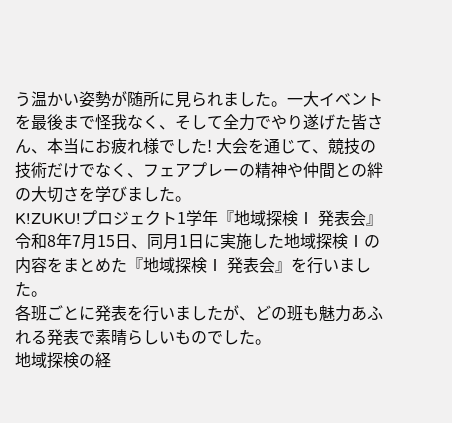う温かい姿勢が随所に見られました。一大イベントを最後まで怪我なく、そして全力でやり遂げた皆さん、本当にお疲れ様でした! 大会を通じて、競技の技術だけでなく、フェアプレーの精神や仲間との絆の大切さを学びました。
K!ZUKU!プロジェクト1学年『地域探検Ⅰ 発表会』
令和8年7月15日、同月1日に実施した地域探検Ⅰの内容をまとめた『地域探検Ⅰ 発表会』を行いました。
各班ごとに発表を行いましたが、どの班も魅力あふれる発表で素晴らしいものでした。
地域探検の経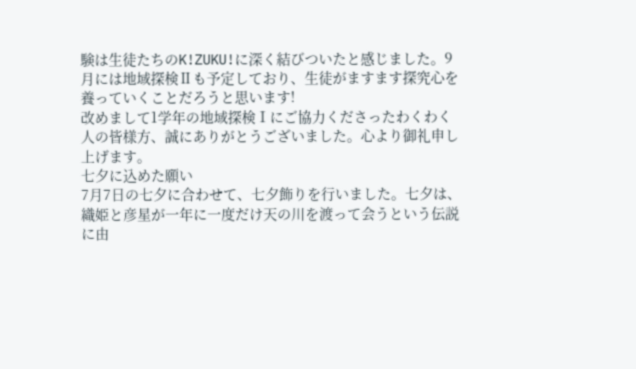験は生徒たちのK!ZUKU!に深く結びついたと感じました。9月には地域探検Ⅱも予定しており、生徒がますます探究心を養っていくことだろうと思います!
改めまして1学年の地域探検Ⅰにご協力くださったわくわく人の皆様方、誠にありがとうございました。心より御礼申し上げます。
七夕に込めた願い
7月7日の七夕に合わせて、七夕飾りを行いました。七夕は、織姫と彦星が一年に一度だけ天の川を渡って会うという伝説に由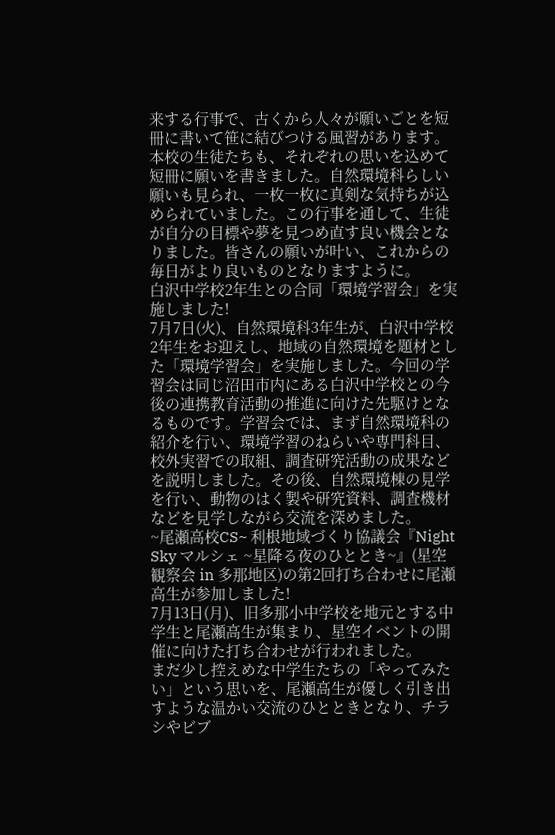来する行事で、古くから人々が願いごとを短冊に書いて笹に結びつける風習があります。本校の生徒たちも、それぞれの思いを込めて短冊に願いを書きました。自然環境科らしい願いも見られ、一枚一枚に真剣な気持ちが込められていました。この行事を通して、生徒が自分の目標や夢を見つめ直す良い機会となりました。皆さんの願いが叶い、これからの毎日がより良いものとなりますように。
白沢中学校2年生との合同「環境学習会」を実施しました!
7月7日(火)、自然環境科3年生が、白沢中学校2年生をお迎えし、地域の自然環境を題材とした「環境学習会」を実施しました。今回の学習会は同じ沼田市内にある白沢中学校との今後の連携教育活動の推進に向けた先駆けとなるものです。学習会では、まず自然環境科の紹介を行い、環境学習のねらいや専門科目、校外実習での取組、調査研究活動の成果などを説明しました。その後、自然環境棟の見学を行い、動物のはく製や研究資料、調査機材などを見学しながら交流を深めました。
~尾瀬高校CS~ 利根地域づくり協議会『Night Sky マルシェ ~星降る夜のひととき~』(星空観察会 in 多那地区)の第2回打ち合わせに尾瀬高生が参加しました!
7月13日(月)、旧多那小中学校を地元とする中学生と尾瀬高生が集まり、星空イベントの開催に向けた打ち合わせが行われました。
まだ少し控えめな中学生たちの「やってみたい」という思いを、尾瀬高生が優しく引き出すような温かい交流のひとときとなり、チラシやビブ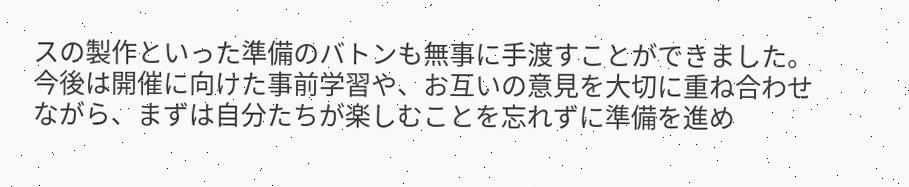スの製作といった準備のバトンも無事に手渡すことができました。
今後は開催に向けた事前学習や、お互いの意見を大切に重ね合わせながら、まずは自分たちが楽しむことを忘れずに準備を進め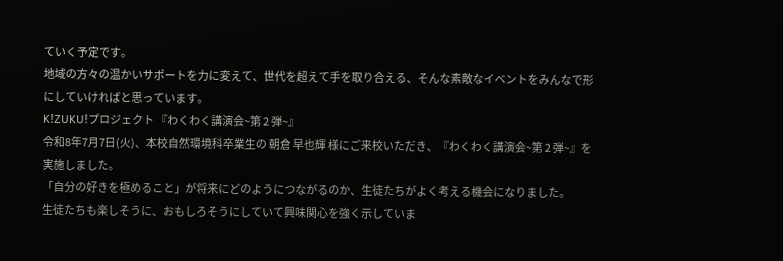ていく予定です。
地域の方々の温かいサポートを力に変えて、世代を超えて手を取り合える、そんな素敵なイベントをみんなで形にしていければと思っています。
K!ZUKU!プロジェクト 『わくわく講演会~第 2 弾~』
令和8年7月7日(火)、本校自然環境科卒業生の 朝倉 早也輝 様にご来校いただき、『わくわく講演会~第 2 弾~』を実施しました。
「自分の好きを極めること」が将来にどのようにつながるのか、生徒たちがよく考える機会になりました。
生徒たちも楽しそうに、おもしろそうにしていて興味関心を強く示していま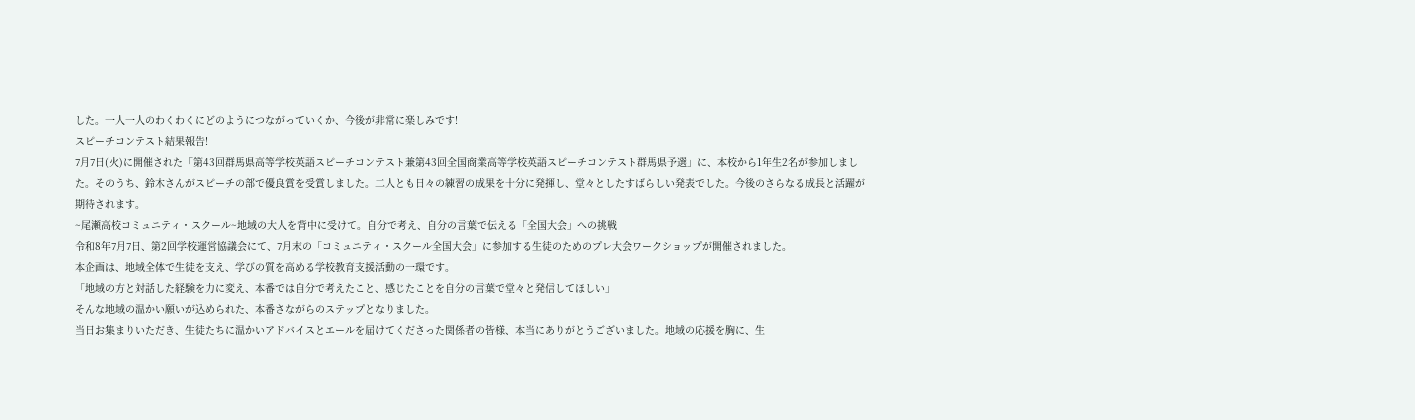した。一人一人のわくわくにどのようにつながっていくか、今後が非常に楽しみです!
スピーチコンテスト結果報告!
7月7日(火)に開催された「第43回群馬県高等学校英語スピーチコンテスト兼第43回全国商業高等学校英語スピーチコンテスト群馬県予選」に、本校から1年生2名が参加しました。そのうち、鈴木さんがスピーチの部で優良賞を受賞しました。二人とも日々の練習の成果を十分に発揮し、堂々としたすばらしい発表でした。今後のさらなる成長と活躍が期待されます。
~尾瀬高校コミュニティ・スクール~地域の大人を背中に受けて。自分で考え、自分の言葉で伝える「全国大会」への挑戦
令和8年7月7日、第2回学校運営協議会にて、7月末の「コミュニティ・スクール全国大会」に参加する生徒のためのプレ大会ワークショップが開催されました。
本企画は、地域全体で生徒を支え、学びの質を高める学校教育支援活動の一環です。
「地域の方と対話した経験を力に変え、本番では自分で考えたこと、感じたことを自分の言葉で堂々と発信してほしい」
そんな地域の温かい願いが込められた、本番さながらのステップとなりました。
当日お集まりいただき、生徒たちに温かいアドバイスとエールを届けてくださった関係者の皆様、本当にありがとうございました。地域の応援を胸に、生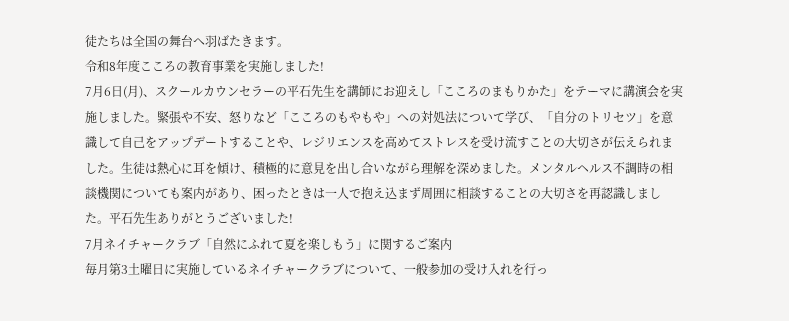徒たちは全国の舞台へ羽ばたきます。
令和8年度こころの教育事業を実施しました!
7月6日(月)、スクールカウンセラーの平石先生を講師にお迎えし「こころのまもりかた」をテーマに講演会を実施しました。緊張や不安、怒りなど「こころのもやもや」への対処法について学び、「自分のトリセツ」を意識して自己をアップデートすることや、レジリエンスを高めてストレスを受け流すことの大切さが伝えられました。生徒は熱心に耳を傾け、積極的に意見を出し合いながら理解を深めました。メンタルヘルス不調時の相談機関についても案内があり、困ったときは一人で抱え込まず周囲に相談することの大切さを再認識しました。平石先生ありがとうございました!
7月ネイチャークラブ「自然にふれて夏を楽しもう」に関するご案内
毎月第3土曜日に実施しているネイチャークラブについて、一般参加の受け入れを行っ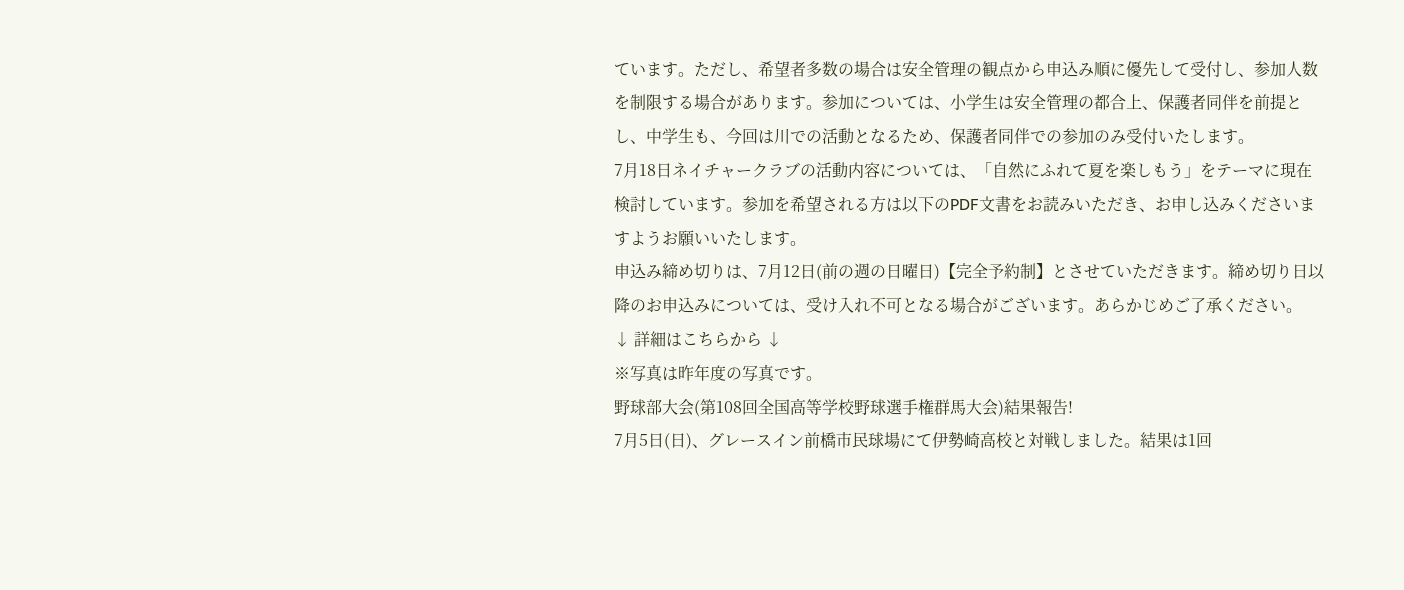ています。ただし、希望者多数の場合は安全管理の観点から申込み順に優先して受付し、参加人数を制限する場合があります。参加については、小学生は安全管理の都合上、保護者同伴を前提とし、中学生も、今回は川での活動となるため、保護者同伴での参加のみ受付いたします。
7月18日ネイチャークラブの活動内容については、「自然にふれて夏を楽しもう」をテーマに現在検討しています。参加を希望される方は以下のPDF文書をお読みいただき、お申し込みくださいますようお願いいたします。
申込み締め切りは、7月12日(前の週の日曜日)【完全予約制】とさせていただきます。締め切り日以降のお申込みについては、受け入れ不可となる場合がございます。あらかじめご了承ください。
↓ 詳細はこちらから ↓
※写真は昨年度の写真です。
野球部大会(第108回全国高等学校野球選手権群馬大会)結果報告!
7月5日(日)、グレースイン前橋市民球場にて伊勢崎高校と対戦しました。結果は1回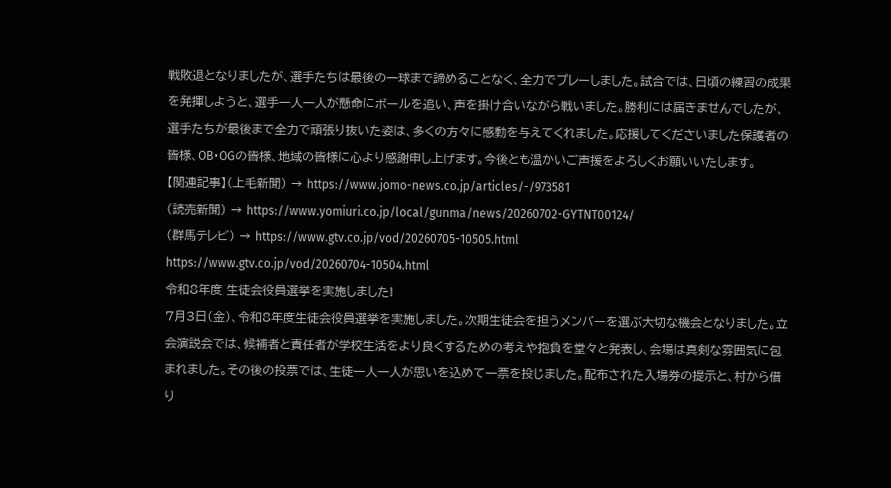戦敗退となりましたが、選手たちは最後の一球まで諦めることなく、全力でプレーしました。試合では、日頃の練習の成果を発揮しようと、選手一人一人が懸命にボールを追い、声を掛け合いながら戦いました。勝利には届きませんでしたが、選手たちが最後まで全力で頑張り抜いた姿は、多くの方々に感動を与えてくれました。応援してくださいました保護者の皆様、OB・OGの皆様、地域の皆様に心より感謝申し上げます。今後とも温かいご声援をよろしくお願いいたします。
【関連記事】(上毛新聞) → https://www.jomo-news.co.jp/articles/-/973581
(読売新聞) → https://www.yomiuri.co.jp/local/gunma/news/20260702-GYTNT00124/
(群馬テレビ) → https://www.gtv.co.jp/vod/20260705-10505.html
https://www.gtv.co.jp/vod/20260704-10504.html
令和8年度 生徒会役員選挙を実施しました!
7月3日(金)、令和8年度生徒会役員選挙を実施しました。次期生徒会を担うメンバーを選ぶ大切な機会となりました。立会演説会では、候補者と責任者が学校生活をより良くするための考えや抱負を堂々と発表し、会場は真剣な雰囲気に包まれました。その後の投票では、生徒一人一人が思いを込めて一票を投じました。配布された入場券の提示と、村から借り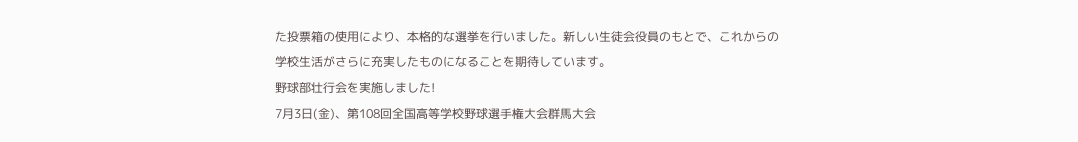た投票箱の使用により、本格的な選挙を行いました。新しい生徒会役員のもとで、これからの学校生活がさらに充実したものになることを期待しています。
野球部壮行会を実施しました!
7月3日(金)、第108回全国高等学校野球選手権大会群馬大会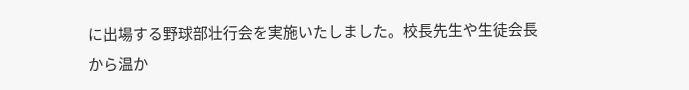に出場する野球部壮行会を実施いたしました。校長先生や生徒会長から温か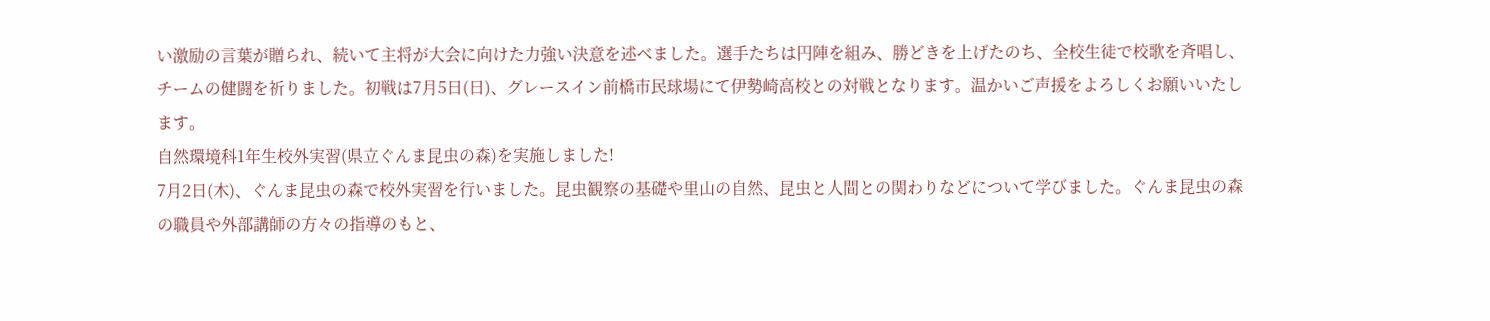い激励の言葉が贈られ、続いて主将が大会に向けた力強い決意を述べました。選手たちは円陣を組み、勝どきを上げたのち、全校生徒で校歌を斉唱し、チームの健闘を祈りました。初戦は7月5日(日)、グレースイン前橋市民球場にて伊勢崎高校との対戦となります。温かいご声援をよろしくお願いいたします。
自然環境科1年生校外実習(県立ぐんま昆虫の森)を実施しました!
7月2日(木)、ぐんま昆虫の森で校外実習を行いました。昆虫観察の基礎や里山の自然、昆虫と人間との関わりなどについて学びました。ぐんま昆虫の森の職員や外部講師の方々の指導のもと、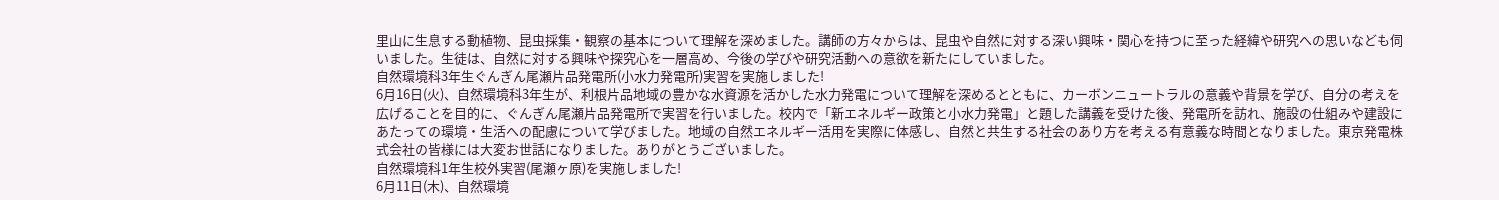里山に生息する動植物、昆虫採集・観察の基本について理解を深めました。講師の方々からは、昆虫や自然に対する深い興味・関心を持つに至った経緯や研究への思いなども伺いました。生徒は、自然に対する興味や探究心を一層高め、今後の学びや研究活動への意欲を新たにしていました。
自然環境科3年生ぐんぎん尾瀬片品発電所(小水力発電所)実習を実施しました!
6月16日(火)、自然環境科3年生が、利根片品地域の豊かな水資源を活かした水力発電について理解を深めるとともに、カーボンニュートラルの意義や背景を学び、自分の考えを広げることを目的に、ぐんぎん尾瀬片品発電所で実習を行いました。校内で「新エネルギー政策と小水力発電」と題した講義を受けた後、発電所を訪れ、施設の仕組みや建設にあたっての環境・生活への配慮について学びました。地域の自然エネルギー活用を実際に体感し、自然と共生する社会のあり方を考える有意義な時間となりました。東京発電株式会社の皆様には大変お世話になりました。ありがとうございました。
自然環境科1年生校外実習(尾瀬ヶ原)を実施しました!
6月11日(木)、自然環境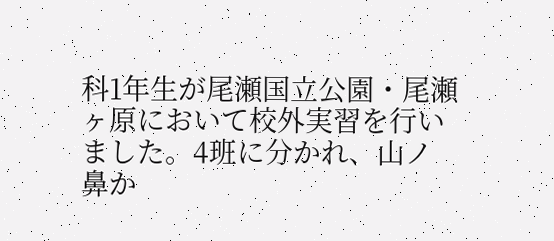科1年生が尾瀬国立公園・尾瀬ヶ原において校外実習を行いました。4班に分かれ、山ノ鼻か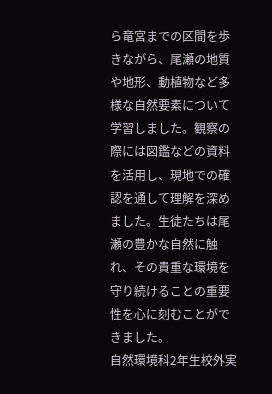ら竜宮までの区間を歩きながら、尾瀬の地質や地形、動植物など多様な自然要素について学習しました。観察の際には図鑑などの資料を活用し、現地での確認を通して理解を深めました。生徒たちは尾瀬の豊かな自然に触れ、その貴重な環境を守り続けることの重要性を心に刻むことができました。
自然環境科2年生校外実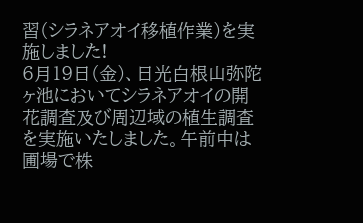習(シラネアオイ移植作業)を実施しました!
6月19日(金)、日光白根山弥陀ヶ池においてシラネアオイの開花調査及び周辺域の植生調査を実施いたしました。午前中は圃場で株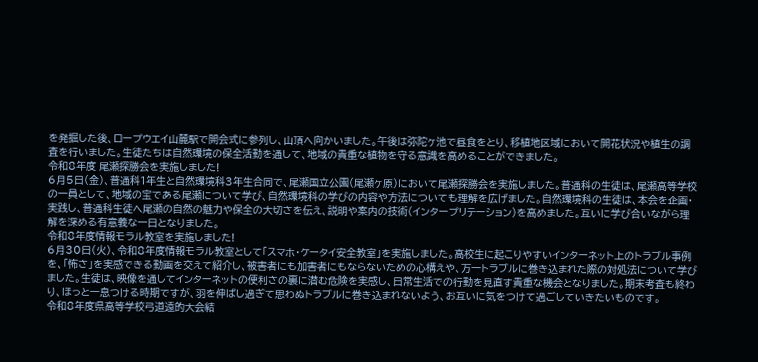を発掘した後、ロープウエイ山麓駅で開会式に参列し、山頂へ向かいました。午後は弥陀ヶ池で昼食をとり、移植地区域において開花状況や植生の調査を行いました。生徒たちは自然環境の保全活動を通して、地域の貴重な植物を守る意識を高めることができました。
令和8年度 尾瀬探勝会を実施しました!
6月5日(金)、普通科1年生と自然環境科3年生合同で、尾瀬国立公園(尾瀬ヶ原)において尾瀬探勝会を実施しました。普通科の生徒は、尾瀬高等学校の一員として、地域の宝である尾瀬について学び、自然環境科の学びの内容や方法についても理解を広げました。自然環境科の生徒は、本会を企画・実践し、普通科生徒へ尾瀬の自然の魅力や保全の大切さを伝え、説明や案内の技術(インタープリテーション)を高めました。互いに学び合いながら理解を深める有意義な一日となりました。
令和8年度情報モラル教室を実施しました!
6月30日(火)、令和8年度情報モラル教室として「スマホ・ケータイ安全教室」を実施しました。高校生に起こりやすいインターネット上のトラブル事例を、「怖さ」を実感できる動画を交えて紹介し、被害者にも加害者にもならないための心構えや、万一トラブルに巻き込まれた際の対処法について学びました。生徒は、映像を通してインターネットの便利さの裏に潜む危険を実感し、日常生活での行動を見直す貴重な機会となりました。期末考査も終わり、ほっと一息つける時期ですが、羽を伸ばし過ぎて思わぬトラブルに巻き込まれないよう、お互いに気をつけて過ごしていきたいものです。
令和8年度県高等学校弓道遠的大会結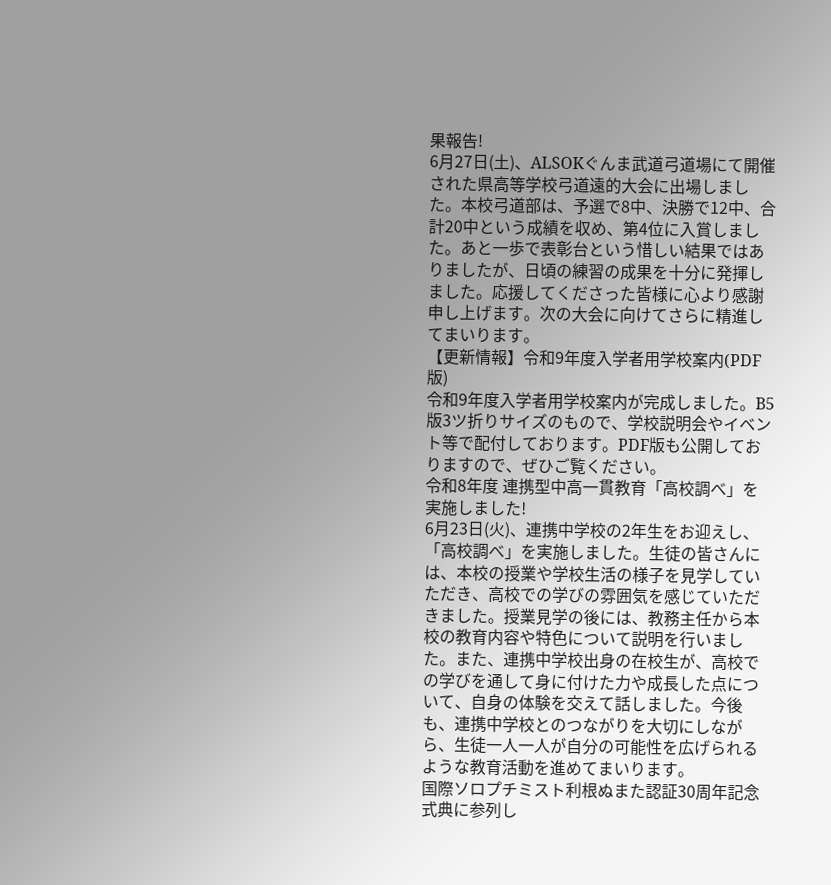果報告!
6月27日(土)、ALSOKぐんま武道弓道場にて開催された県高等学校弓道遠的大会に出場しました。本校弓道部は、予選で8中、決勝で12中、合計20中という成績を収め、第4位に入賞しました。あと一歩で表彰台という惜しい結果ではありましたが、日頃の練習の成果を十分に発揮しました。応援してくださった皆様に心より感謝申し上げます。次の大会に向けてさらに精進してまいります。
【更新情報】令和9年度入学者用学校案内(PDF版)
令和9年度入学者用学校案内が完成しました。B5版3ツ折りサイズのもので、学校説明会やイベント等で配付しております。PDF版も公開しておりますので、ぜひご覧ください。
令和8年度 連携型中高一貫教育「高校調べ」を実施しました!
6月23日(火)、連携中学校の2年生をお迎えし、「高校調べ」を実施しました。生徒の皆さんには、本校の授業や学校生活の様子を見学していただき、高校での学びの雰囲気を感じていただきました。授業見学の後には、教務主任から本校の教育内容や特色について説明を行いました。また、連携中学校出身の在校生が、高校での学びを通して身に付けた力や成長した点について、自身の体験を交えて話しました。今後も、連携中学校とのつながりを大切にしながら、生徒一人一人が自分の可能性を広げられるような教育活動を進めてまいります。
国際ソロプチミスト利根ぬまた認証30周年記念式典に参列し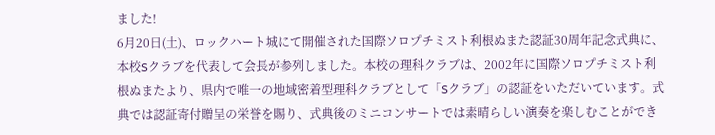ました!
6月20日(土)、ロックハート城にて開催された国際ソロプチミスト利根ぬまた認証30周年記念式典に、本校Sクラブを代表して会長が参列しました。本校の理科クラブは、2002年に国際ソロプチミスト利根ぬまたより、県内で唯一の地域密着型理科クラブとして「Sクラブ」の認証をいただいています。式典では認証寄付贈呈の栄誉を賜り、式典後のミニコンサートでは素晴らしい演奏を楽しむことができ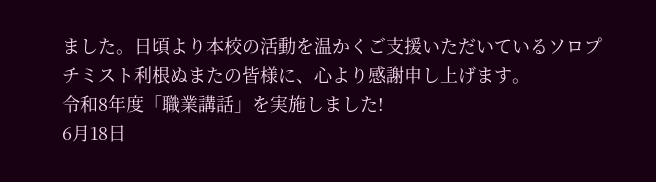ました。日頃より本校の活動を温かくご支援いただいているソロプチミスト利根ぬまたの皆様に、心より感謝申し上げます。
令和8年度「職業講話」を実施しました!
6月18日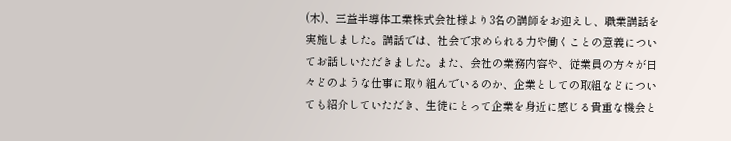(木)、三益半導体工業株式会社様より3名の講師をお迎えし、職業講話を実施しました。講話では、社会で求められる力や働くことの意義についてお話しいただきました。また、会社の業務内容や、従業員の方々が日々どのような仕事に取り組んでいるのか、企業としての取組などについても紹介していただき、生徒にとって企業を身近に感じる貴重な機会と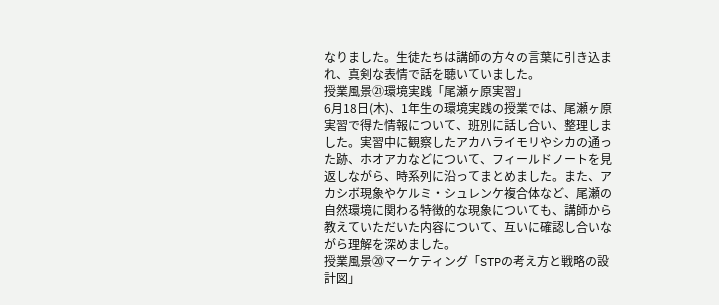なりました。生徒たちは講師の方々の言葉に引き込まれ、真剣な表情で話を聴いていました。
授業風景㉑環境実践「尾瀬ヶ原実習」
6月18日(木)、1年生の環境実践の授業では、尾瀬ヶ原実習で得た情報について、班別に話し合い、整理しました。実習中に観察したアカハライモリやシカの通った跡、ホオアカなどについて、フィールドノートを見返しながら、時系列に沿ってまとめました。また、アカシボ現象やケルミ・シュレンケ複合体など、尾瀬の自然環境に関わる特徴的な現象についても、講師から教えていただいた内容について、互いに確認し合いながら理解を深めました。
授業風景⑳マーケティング「STPの考え方と戦略の設計図」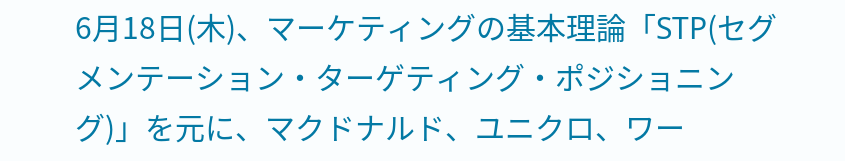6月18日(木)、マーケティングの基本理論「STP(セグメンテーション・ターゲティング・ポジショニング)」を元に、マクドナルド、ユニクロ、ワー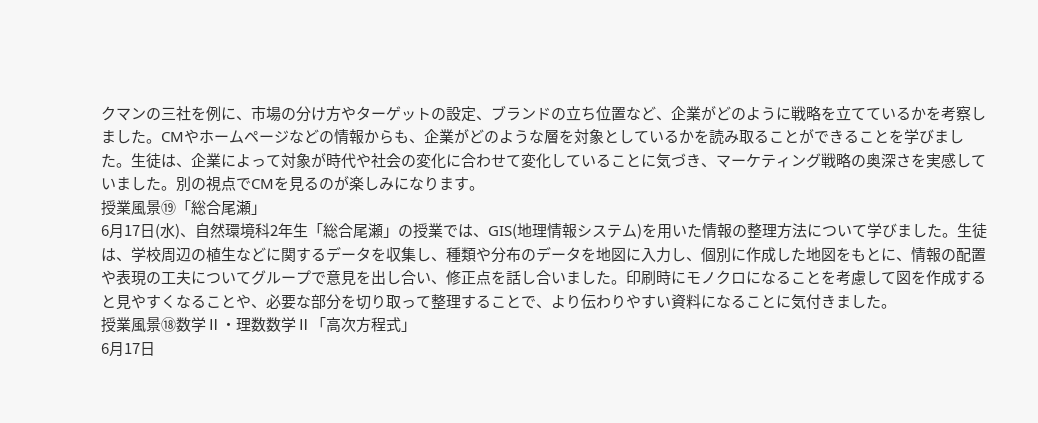クマンの三社を例に、市場の分け方やターゲットの設定、ブランドの立ち位置など、企業がどのように戦略を立てているかを考察しました。CMやホームページなどの情報からも、企業がどのような層を対象としているかを読み取ることができることを学びました。生徒は、企業によって対象が時代や社会の変化に合わせて変化していることに気づき、マーケティング戦略の奥深さを実感していました。別の視点でCMを見るのが楽しみになります。
授業風景⑲「総合尾瀬」
6月17日(水)、自然環境科2年生「総合尾瀬」の授業では、GIS(地理情報システム)を用いた情報の整理方法について学びました。生徒は、学校周辺の植生などに関するデータを収集し、種類や分布のデータを地図に入力し、個別に作成した地図をもとに、情報の配置や表現の工夫についてグループで意見を出し合い、修正点を話し合いました。印刷時にモノクロになることを考慮して図を作成すると見やすくなることや、必要な部分を切り取って整理することで、より伝わりやすい資料になることに気付きました。
授業風景⑱数学Ⅱ・理数数学Ⅱ「高次方程式」
6月17日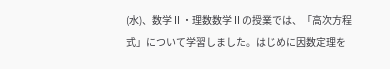(水)、数学Ⅱ・理数数学Ⅱの授業では、「高次方程式」について学習しました。はじめに因数定理を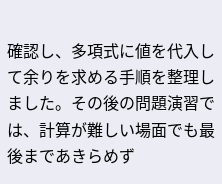確認し、多項式に値を代入して余りを求める手順を整理しました。その後の問題演習では、計算が難しい場面でも最後まであきらめず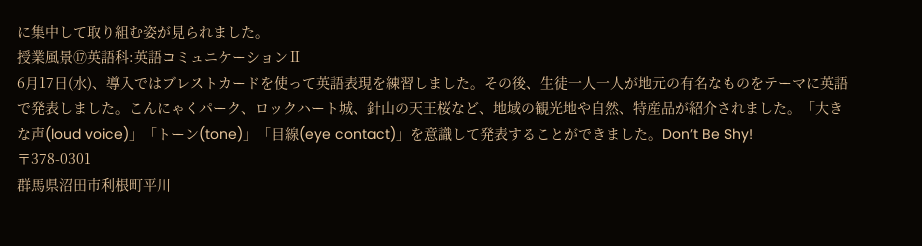に集中して取り組む姿が見られました。
授業風景⑰英語科:英語コミュニケーションⅡ
6月17日(水)、導入ではブレストカードを使って英語表現を練習しました。その後、生徒一人一人が地元の有名なものをテーマに英語で発表しました。こんにゃくパーク、ロックハート城、針山の天王桜など、地域の観光地や自然、特産品が紹介されました。「大きな声(loud voice)」「トーン(tone)」「目線(eye contact)」を意識して発表することができました。Don’t Be Shy!
〒378-0301
群馬県沼田市利根町平川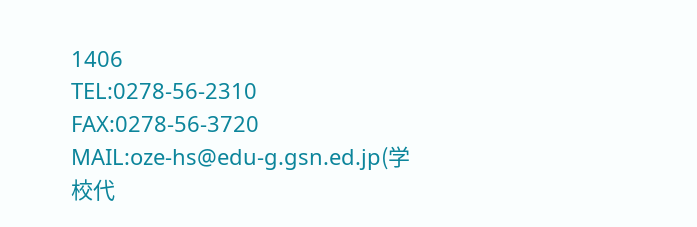1406
TEL:0278-56-2310
FAX:0278-56-3720
MAIL:oze-hs@edu-g.gsn.ed.jp(学校代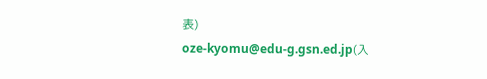表)
oze-kyomu@edu-g.gsn.ed.jp(入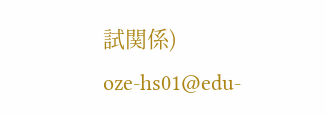試関係)
oze-hs01@edu-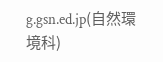g.gsn.ed.jp(自然環境科)